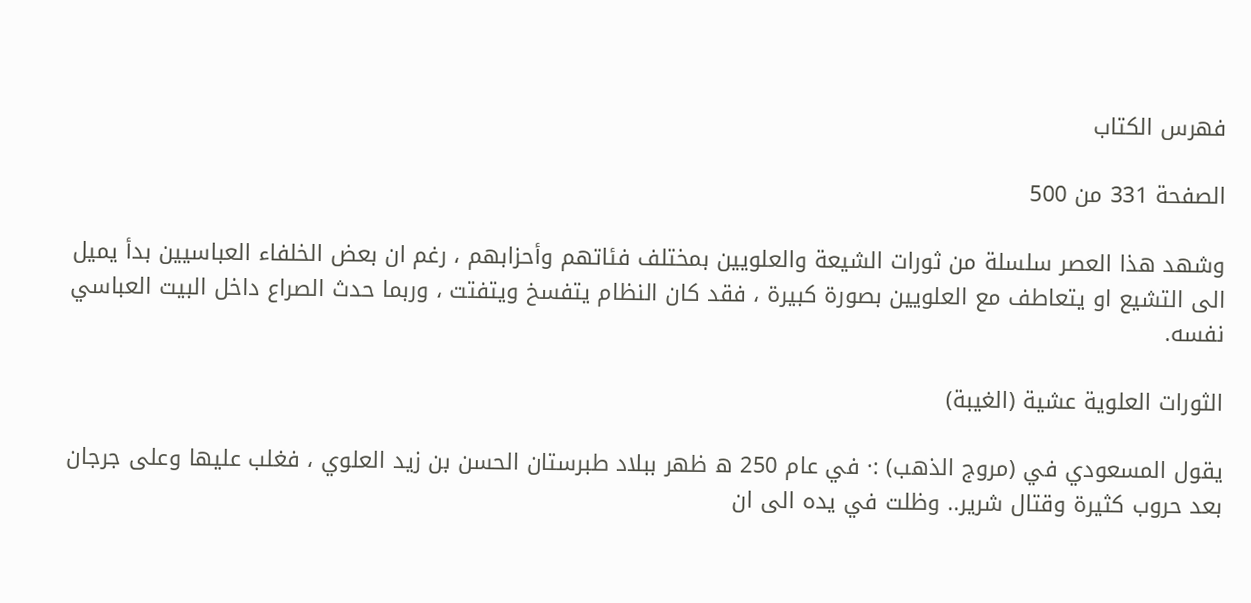فهرس الكتاب

الصفحة 331 من 500

وشهد هذا العصر سلسلة من ثورات الشيعة والعلويين بمختلف فئاتهم وأحزابهم ، رغم ان بعض الخلفاء العباسيين بدأ يميل الى التشيع او يتعاطف مع العلويين بصورة كبيرة ، فقد كان النظام يتفسخ ويتفتت ، وربما حدث الصراع داخل البيت العباسي نفسه.

الثورات العلوية عشية (الغيبة)

يقول المسعودي في (مروج الذهب) :· في عام 250 ه ظهر ببلاد طبرستان الحسن بن زيد العلوي ، فغلب عليها وعلى جرجان بعد حروب كثيرة وقتال شرير.. وظلت في يده الى ان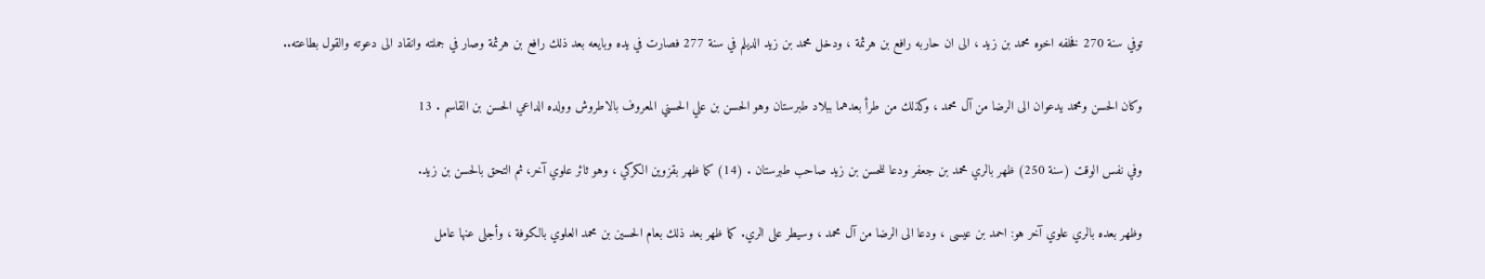توفي سنة 270 فخلفه اخوه محمد بن زيد ، الى ان حاربه رافع بن هرثمة ، ودخل محمد بن زيد الديلم في سنة 277 فصارت في يده وبايعه بعد ذلك رافع بن هرثمة وصار في جملته وانقاد الى دعوته والقول بطاعته..

وكان الحسن ومحمد يدعوان الى الرضا من آل محمد ، وكذلك من طرأ بعدهما ببلاد طبرستان وهو الحسن بن علي الحسني المعروف بالاطروش وولده الداعي الحسن بن القاسم . 13

وفي نفس الوقت (سنة 250) ظهر بالري محمد بن جعفر ودعا للحسن بن زيد صاحب طبرستان . (14) كما ظهر بقزوين الكركي ، وهو ثائر علوي آخر، ثم التحق بالحسن بن زيد.

وظهر بعده بالري علوي آخر هو: احمد بن عيسى ، ودعا الى الرضا من آل محمد ، وسيطر على الري. كما ظهر بعد ذلك بعام الحسين بن محمد العلوي بالكوفة ، وأجلى عنها عامل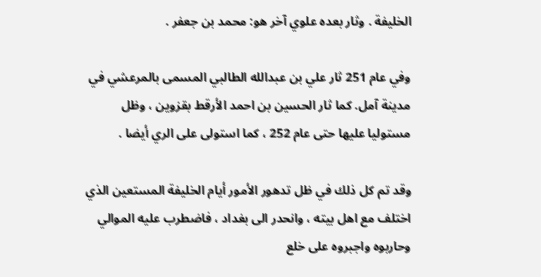الخليفة . وثار بعده علوي آخر هو: محمد بن جعفر .

وفي عام 251 ثار علي بن عبدالله الطالبي المسمى بالمرعشي في مدينة آمل. كما ثار الحسين بن احمد الأرقط بقزوين ، وظل مستوليا عليها حتى عام 252 ، كما استولى على الري أيضا .

وقد تم كل ذلك في ظل تدهور الأمور أيام الخليفة المستعين الذي اختلف مع اهل بيته ، وانحدر الى بغداد ، فاضطرب عليه الموالي وحاربوه واجبروه على خلع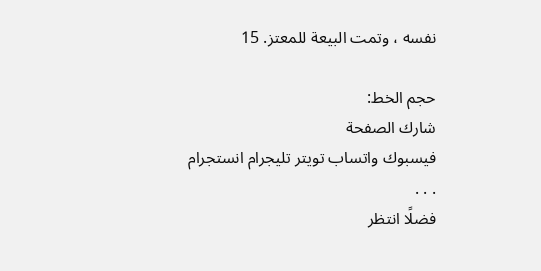نفسه ، وتمت البيعة للمعتز. 15

حجم الخط:
شارك الصفحة
فيسبوك واتساب تويتر تليجرام انستجرام
. . .
فضلًا انتظر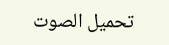تحميل الصوت